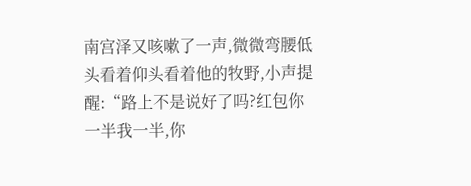南宫泽又咳嗽了一声,微微弯腰低头看着仰头看着他的牧野,小声提醒:“路上不是说好了吗?红包你一半我一半,你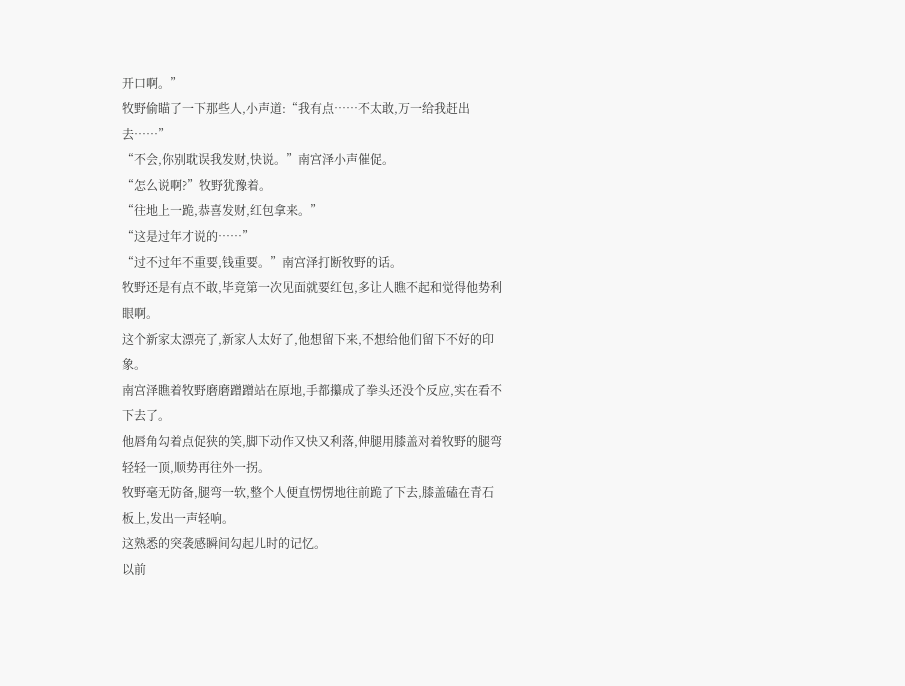开口啊。”
牧野偷瞄了一下那些人,小声道:“我有点……不太敢,万一给我赶出去……”
“不会,你别耽误我发财,快说。”南宫泽小声催促。
“怎么说啊?”牧野犹豫着。
“往地上一跪,恭喜发财,红包拿来。”
“这是过年才说的……”
“过不过年不重要,钱重要。”南宫泽打断牧野的话。
牧野还是有点不敢,毕竟第一次见面就要红包,多让人瞧不起和觉得他势利眼啊。
这个新家太漂亮了,新家人太好了,他想留下来,不想给他们留下不好的印象。
南宫泽瞧着牧野磨磨蹭蹭站在原地,手都攥成了拳头还没个反应,实在看不下去了。
他唇角勾着点促狭的笑,脚下动作又快又利落,伸腿用膝盖对着牧野的腿弯轻轻一顶,顺势再往外一拐。
牧野毫无防备,腿弯一软,整个人便直愣愣地往前跪了下去,膝盖磕在青石板上,发出一声轻响。
这熟悉的突袭感瞬间勾起儿时的记忆。
以前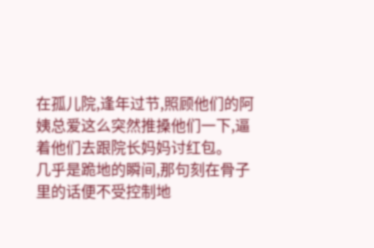在孤儿院,逢年过节,照顾他们的阿姨总爱这么突然推搡他们一下,逼着他们去跟院长妈妈讨红包。
几乎是跪地的瞬间,那句刻在骨子里的话便不受控制地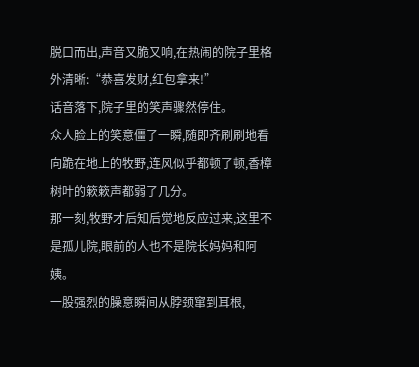脱口而出,声音又脆又响,在热闹的院子里格外清晰:“恭喜发财,红包拿来!”
话音落下,院子里的笑声骤然停住。
众人脸上的笑意僵了一瞬,随即齐刷刷地看向跪在地上的牧野,连风似乎都顿了顿,香樟树叶的簌簌声都弱了几分。
那一刻,牧野才后知后觉地反应过来,这里不是孤儿院,眼前的人也不是院长妈妈和阿姨。
一股强烈的臊意瞬间从脖颈窜到耳根,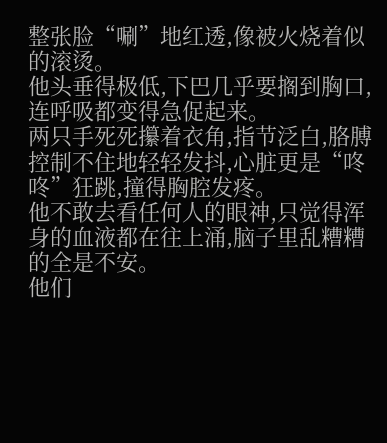整张脸“唰”地红透,像被火烧着似的滚烫。
他头垂得极低,下巴几乎要搁到胸口,连呼吸都变得急促起来。
两只手死死攥着衣角,指节泛白,胳膊控制不住地轻轻发抖,心脏更是“咚咚”狂跳,撞得胸腔发疼。
他不敢去看任何人的眼神,只觉得浑身的血液都在往上涌,脑子里乱糟糟的全是不安。
他们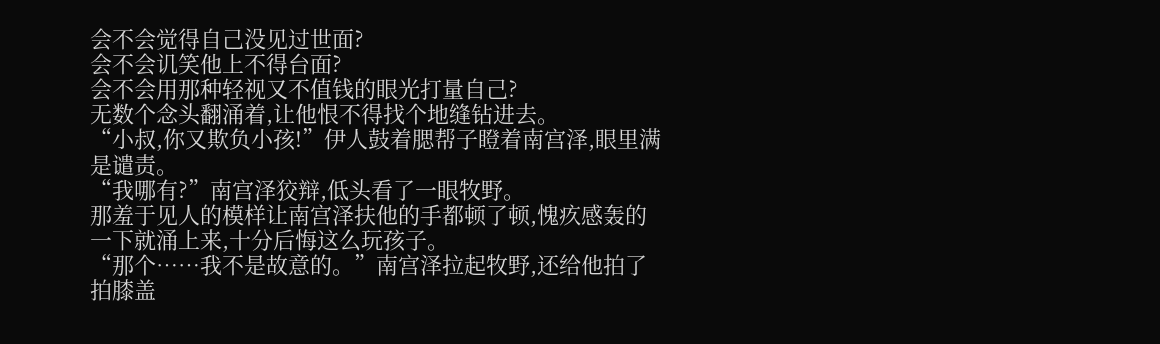会不会觉得自己没见过世面?
会不会讥笑他上不得台面?
会不会用那种轻视又不值钱的眼光打量自己?
无数个念头翻涌着,让他恨不得找个地缝钻进去。
“小叔,你又欺负小孩!”伊人鼓着腮帮子瞪着南宫泽,眼里满是谴责。
“我哪有?”南宫泽狡辩,低头看了一眼牧野。
那羞于见人的模样让南宫泽扶他的手都顿了顿,愧疚感轰的一下就涌上来,十分后悔这么玩孩子。
“那个……我不是故意的。”南宫泽拉起牧野,还给他拍了拍膝盖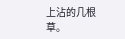上沾的几根草。